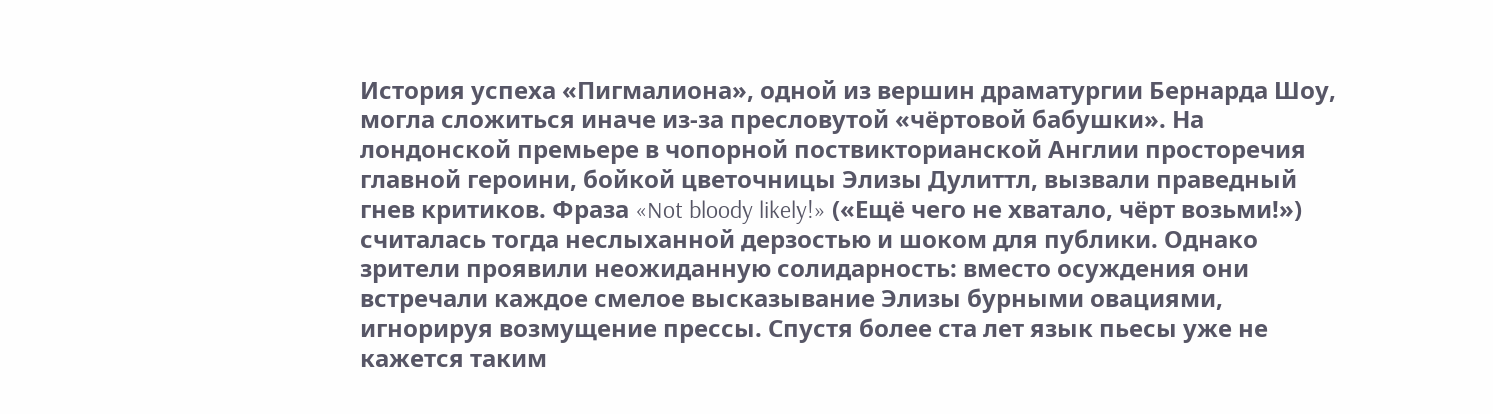История успеха «Пигмалиона», одной из вершин драматургии Бернарда Шоу, могла сложиться иначе из-за пресловутой «чёртовой бабушки». На лондонской премьере в чопорной поствикторианской Англии просторечия главной героини, бойкой цветочницы Элизы Дулиттл, вызвали праведный гнев критиков. Фраза «Not bloody likely!» («Ещё чего не хватало, чёрт возьми!») считалась тогда неслыханной дерзостью и шоком для публики. Однако зрители проявили неожиданную солидарность: вместо осуждения они встречали каждое смелое высказывание Элизы бурными овациями, игнорируя возмущение прессы. Спустя более ста лет язык пьесы уже не кажется таким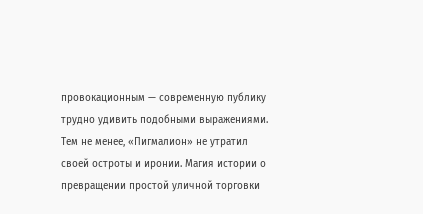провокационным — современную публику трудно удивить подобными выражениями. Тем не менее, «Пигмалион» не утратил своей остроты и иронии. Магия истории о превращении простой уличной торговки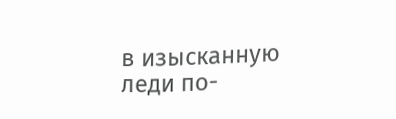в изысканную леди по-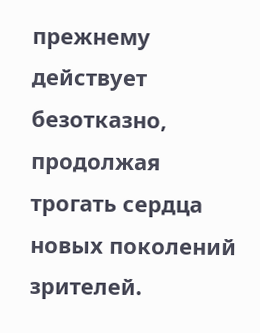прежнему действует безотказно, продолжая трогать сердца новых поколений зрителей.